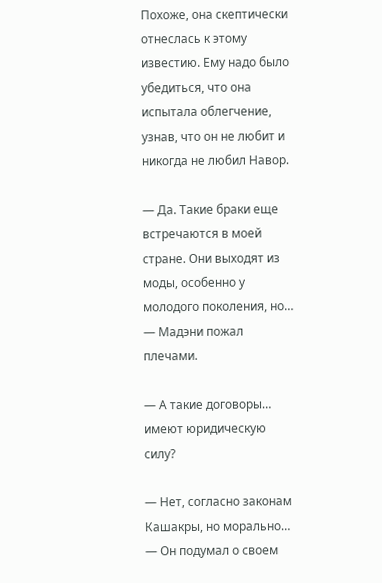Похоже, она скептически отнеслась к этому известию. Ему надо было убедиться, что она испытала облегчение, узнав, что он не любит и никогда не любил Навор.

— Да. Такие браки еще встречаются в моей стране. Они выходят из моды, особенно у молодого поколения, но… — Мадэни пожал плечами.

— А такие договоры… имеют юридическую силу?

— Нет, согласно законам Кашакры, но морально… — Он подумал о своем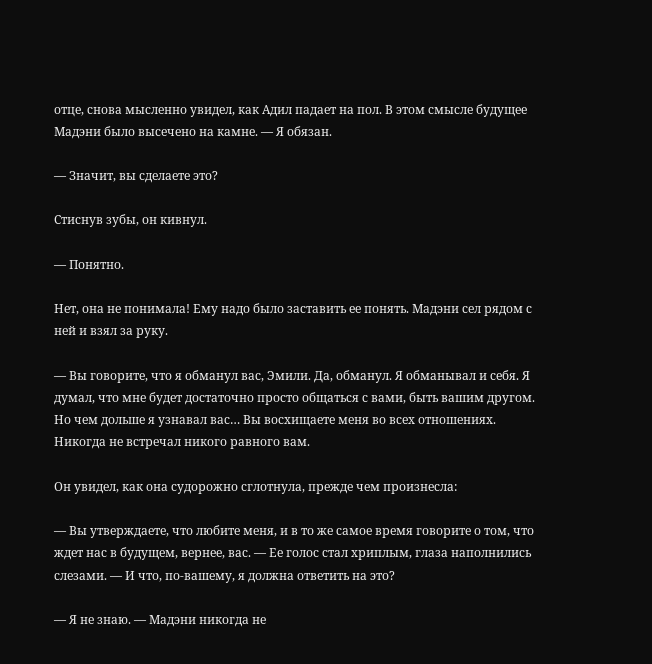отце, снова мысленно увидел, как Адил падает на пол. В этом смысле будущее Мадэни было высечено на камне. — Я обязан.

— Значит, вы сделаете это?

Стиснув зубы, он кивнул.

— Понятно.

Нет, она не понимала! Ему надо было заставить ее понять. Мадэни сел рядом с ней и взял за руку.

— Вы говорите, что я обманул вас, Эмили. Да, обманул. Я обманывал и себя. Я думал, что мне будет достаточно просто общаться с вами, быть вашим другом. Но чем дольше я узнавал вас… Вы восхищаете меня во всех отношениях. Никогда не встречал никого равного вам.

Он увидел, как она судорожно сглотнула, прежде чем произнесла:

— Вы утверждаете, что любите меня, и в то же самое время говорите о том, что ждет нас в будущем, вернее, вас. — Ее голос стал хриплым, глаза наполнились слезами. — И что, по-вашему, я должна ответить на это?

— Я не знаю. — Мадэни никогда не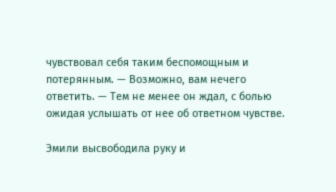чувствовал себя таким беспомощным и потерянным. — Возможно, вам нечего ответить. — Тем не менее он ждал, с болью ожидая услышать от нее об ответном чувстве.

Эмили высвободила руку и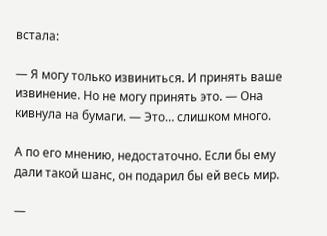встала:

— Я могу только извиниться. И принять ваше извинение. Но не могу принять это. — Она кивнула на бумаги. — Это… слишком много.

А по его мнению, недостаточно. Если бы ему дали такой шанс, он подарил бы ей весь мир.

—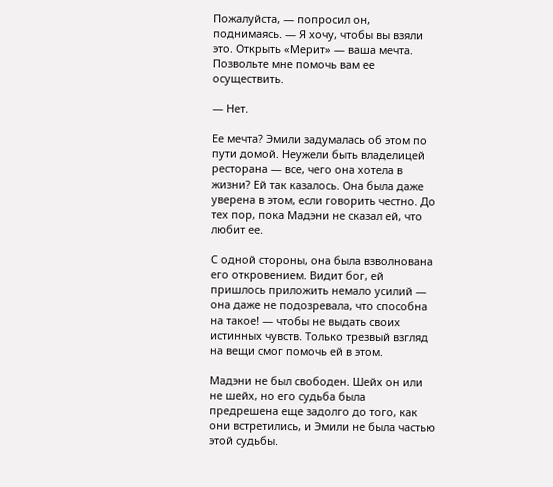Пожалуйста, — попросил он, поднимаясь. — Я хочу, чтобы вы взяли это. Открыть «Мерит» — ваша мечта. Позвольте мне помочь вам ее осуществить.

— Нет.

Ее мечта? Эмили задумалась об этом по пути домой. Неужели быть владелицей ресторана — все, чего она хотела в жизни? Ей так казалось. Она была даже уверена в этом, если говорить честно. До тех пор, пока Мадэни не сказал ей, что любит ее.

С одной стороны, она была взволнована его откровением. Видит бог, ей пришлось приложить немало усилий — она даже не подозревала, что способна на такое! — чтобы не выдать своих истинных чувств. Только трезвый взгляд на вещи смог помочь ей в этом.

Мадэни не был свободен. Шейх он или не шейх, но его судьба была предрешена еще задолго до того, как они встретились, и Эмили не была частью этой судьбы.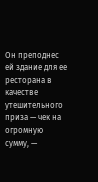Он преподнес ей здание для ее ресторана в качестве утешительного приза — чек на огромную сумму, —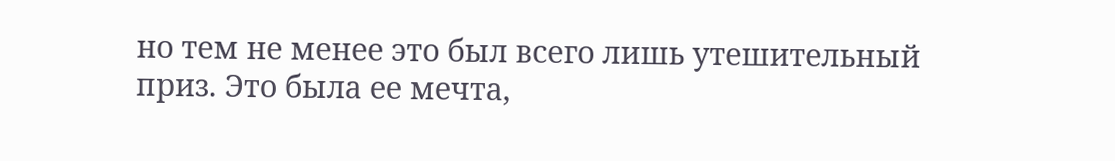но тем не менее это был всего лишь утешительный приз. Это была ее мечта,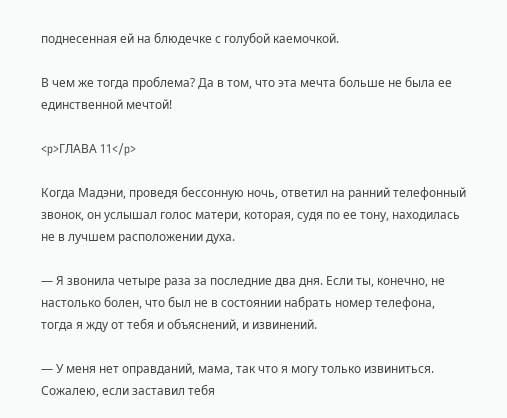поднесенная ей на блюдечке с голубой каемочкой.

В чем же тогда проблема? Да в том, что эта мечта больше не была ее единственной мечтой!

<p>ГЛАВА 11</p>

Когда Мадэни, проведя бессонную ночь, ответил на ранний телефонный звонок, он услышал голос матери, которая, судя по ее тону, находилась не в лучшем расположении духа.

— Я звонила четыре раза за последние два дня. Если ты, конечно, не настолько болен, что был не в состоянии набрать номер телефона, тогда я жду от тебя и объяснений, и извинений.

— У меня нет оправданий, мама, так что я могу только извиниться. Сожалею, если заставил тебя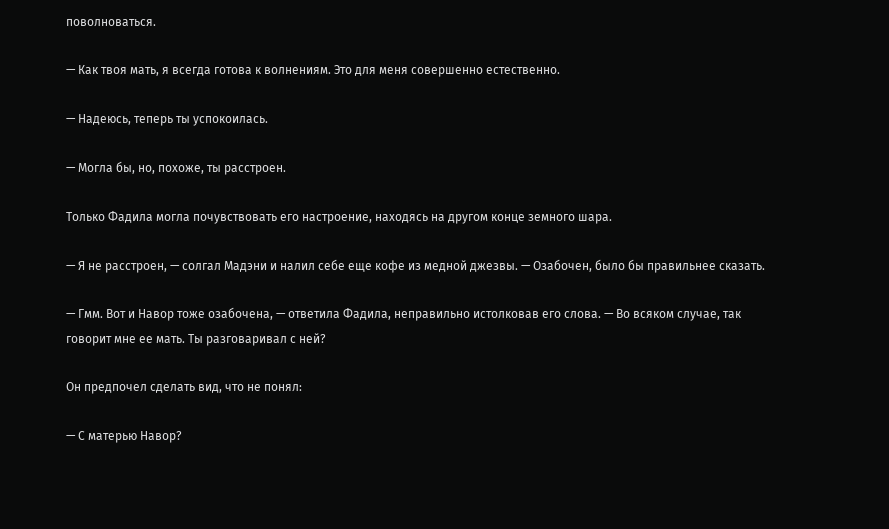поволноваться.

— Как твоя мать, я всегда готова к волнениям. Это для меня совершенно естественно.

— Надеюсь, теперь ты успокоилась.

— Могла бы, но, похоже, ты расстроен.

Только Фадила могла почувствовать его настроение, находясь на другом конце земного шара.

— Я не расстроен, — солгал Мадэни и налил себе еще кофе из медной джезвы. — Озабочен, было бы правильнее сказать.

— Гмм. Вот и Навор тоже озабочена, — ответила Фадила, неправильно истолковав его слова. — Во всяком случае, так говорит мне ее мать. Ты разговаривал с ней?

Он предпочел сделать вид, что не понял:

— С матерью Навор?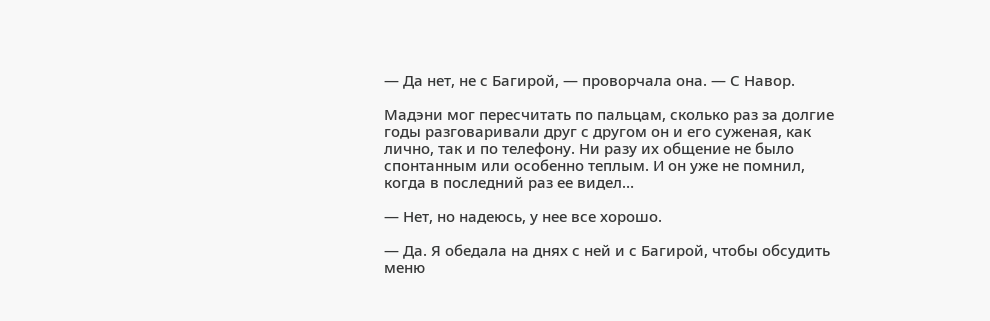— Да нет, не с Багирой, — проворчала она. — С Навор.

Мадэни мог пересчитать по пальцам, сколько раз за долгие годы разговаривали друг с другом он и его суженая, как лично, так и по телефону. Ни разу их общение не было спонтанным или особенно теплым. И он уже не помнил, когда в последний раз ее видел…

— Нет, но надеюсь, у нее все хорошо.

— Да. Я обедала на днях с ней и с Багирой, чтобы обсудить меню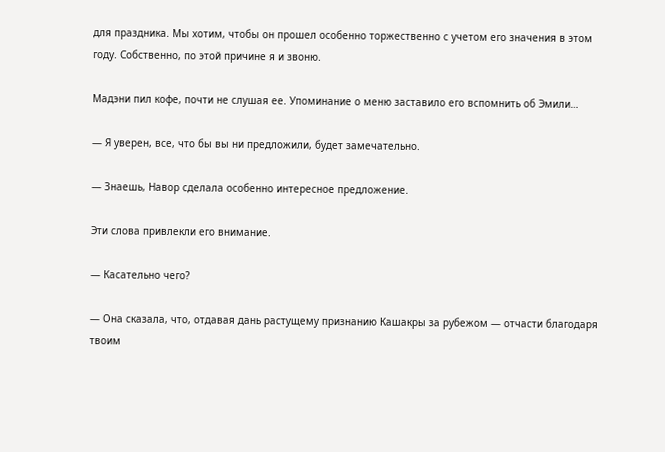для праздника. Мы хотим, чтобы он прошел особенно торжественно с учетом его значения в этом году. Собственно, по этой причине я и звоню.

Мадэни пил кофе, почти не слушая ее. Упоминание о меню заставило его вспомнить об Эмили…

— Я уверен, все, что бы вы ни предложили, будет замечательно.

— Знаешь, Навор сделала особенно интересное предложение.

Эти слова привлекли его внимание.

— Касательно чего?

— Она сказала, что, отдавая дань растущему признанию Кашакры за рубежом — отчасти благодаря твоим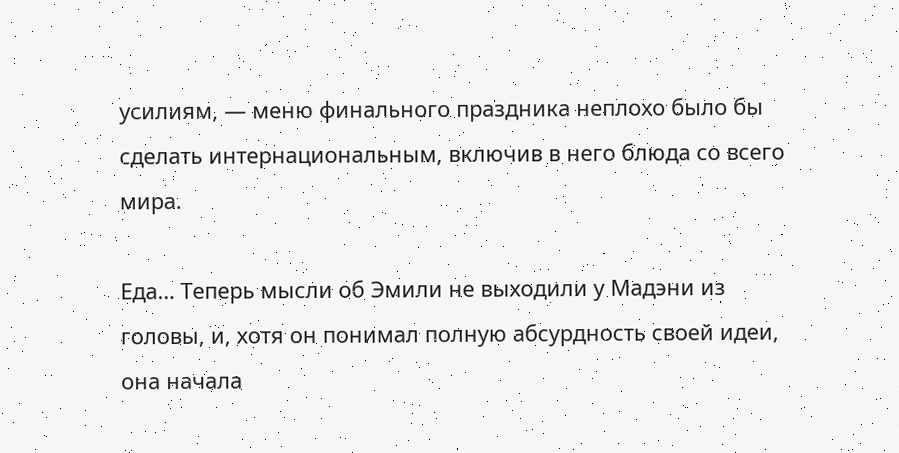усилиям, — меню финального праздника неплохо было бы сделать интернациональным, включив в него блюда со всего мира.

Еда… Теперь мысли об Эмили не выходили у Мадэни из головы, и, хотя он понимал полную абсурдность своей идеи, она начала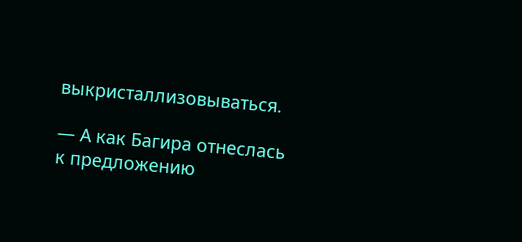выкристаллизовываться.

— А как Багира отнеслась к предложению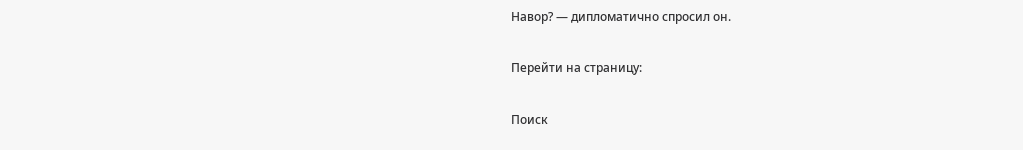Навор? — дипломатично спросил он.

Перейти на страницу:

Поиск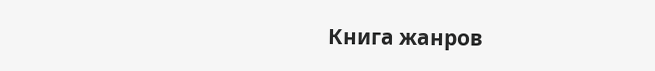Книга жанров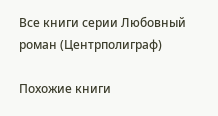Все книги серии Любовный роман (Центрполиграф)

Похожие книги